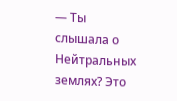— Ты слышала о Нейтральных землях? Это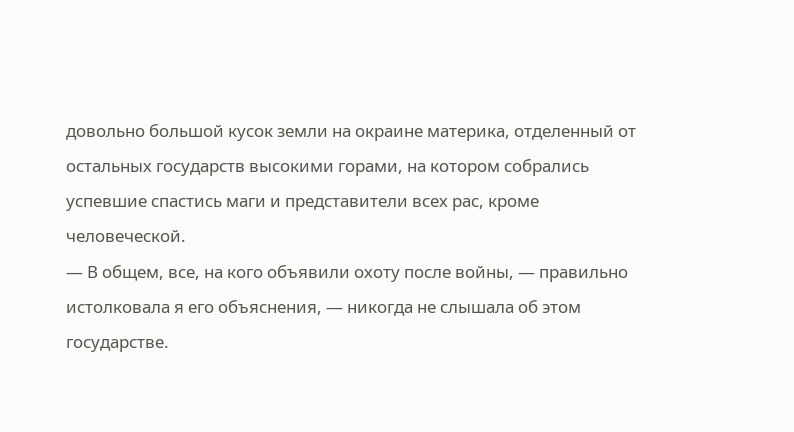довольно большой кусок земли на окраине материка, отделенный от остальных государств высокими горами, на котором собрались успевшие спастись маги и представители всех рас, кроме человеческой.
— В общем, все, на кого объявили охоту после войны, — правильно истолковала я его объяснения, — никогда не слышала об этом государстве.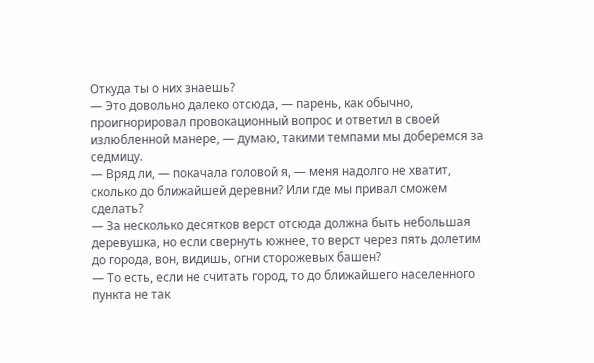Откуда ты о них знаешь?
— Это довольно далеко отсюда, — парень, как обычно, проигнорировал провокационный вопрос и ответил в своей излюбленной манере, — думаю, такими темпами мы доберемся за седмицу.
— Вряд ли, — покачала головой я, — меня надолго не хватит, сколько до ближайшей деревни? Или где мы привал сможем сделать?
— За несколько десятков верст отсюда должна быть небольшая деревушка, но если свернуть южнее, то верст через пять долетим до города, вон, видишь, огни сторожевых башен?
— То есть, если не считать город, то до ближайшего населенного пункта не так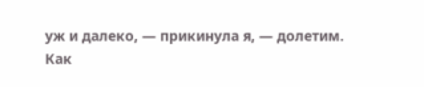уж и далеко, — прикинула я, — долетим.
Как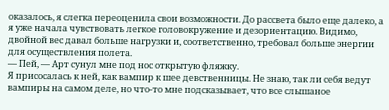оказалось, я слегка переоценила свои возможности. До рассвета было еще далеко, а я уже начала чувствовать легкое головокружение и дезориентацию. Видимо, двойной вес давал больше нагрузки и, соответственно, требовал больше энергии для осуществления полета.
— Пей, — Арт сунул мне под нос открытую фляжку.
Я присосалась к ней, как вампир к шее девственницы. Не знаю, так ли себя ведут вампиры на самом деле, но что-то мне подсказывает, что все слышаное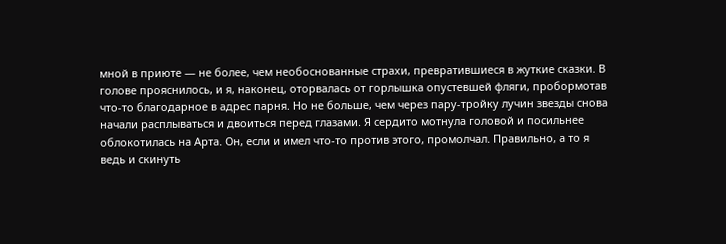мной в приюте — не более, чем необоснованные страхи, превратившиеся в жуткие сказки. В голове прояснилось, и я, наконец, оторвалась от горлышка опустевшей фляги, пробормотав что-то благодарное в адрес парня. Но не больше, чем через пару-тройку лучин звезды снова начали расплываться и двоиться перед глазами. Я сердито мотнула головой и посильнее облокотилась на Арта. Он, если и имел что-то против этого, промолчал. Правильно, а то я ведь и скинуть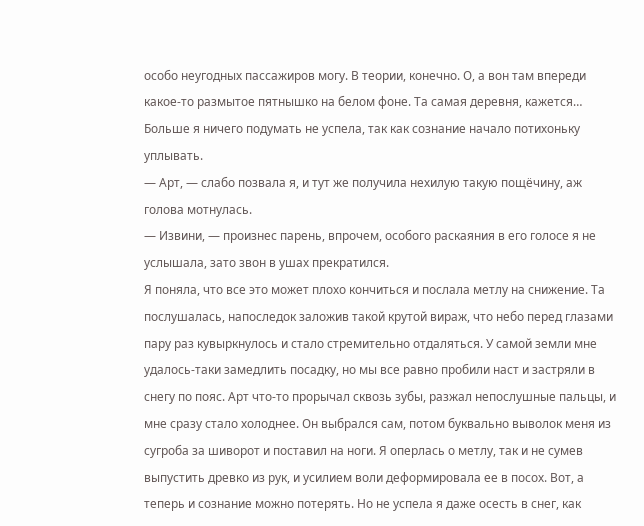особо неугодных пассажиров могу. В теории, конечно. О, а вон там впереди какое-то размытое пятнышко на белом фоне. Та самая деревня, кажется… Больше я ничего подумать не успела, так как сознание начало потихоньку уплывать.
— Арт, — слабо позвала я, и тут же получила нехилую такую пощёчину, аж голова мотнулась.
— Извини, — произнес парень, впрочем, особого раскаяния в его голосе я не услышала, зато звон в ушах прекратился.
Я поняла, что все это может плохо кончиться и послала метлу на снижение. Та послушалась, напоследок заложив такой крутой вираж, что небо перед глазами пару раз кувыркнулось и стало стремительно отдаляться. У самой земли мне удалось-таки замедлить посадку, но мы все равно пробили наст и застряли в снегу по пояс. Арт что-то прорычал сквозь зубы, разжал непослушные пальцы, и мне сразу стало холоднее. Он выбрался сам, потом буквально выволок меня из сугроба за шиворот и поставил на ноги. Я оперлась о метлу, так и не сумев выпустить древко из рук, и усилием воли деформировала ее в посох. Вот, а теперь и сознание можно потерять. Но не успела я даже осесть в снег, как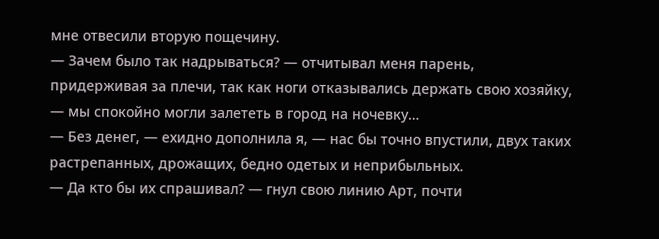мне отвесили вторую пощечину.
— Зачем было так надрываться? — отчитывал меня парень, придерживая за плечи, так как ноги отказывались держать свою хозяйку, — мы спокойно могли залететь в город на ночевку…
— Без денег, — ехидно дополнила я, — нас бы точно впустили, двух таких растрепанных, дрожащих, бедно одетых и неприбыльных.
— Да кто бы их спрашивал? — гнул свою линию Арт, почти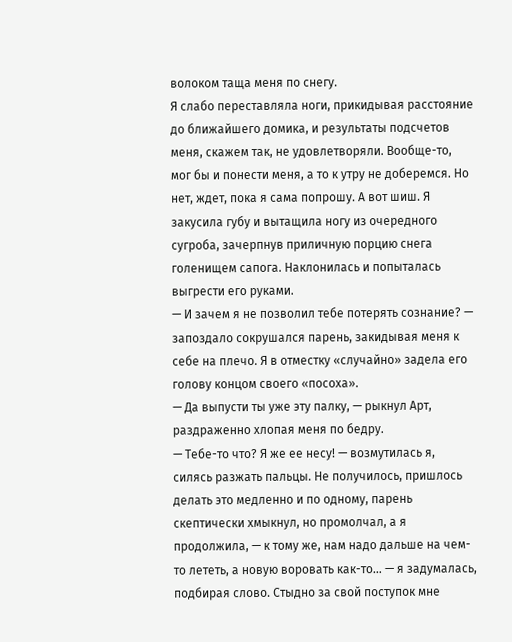волоком таща меня по снегу.
Я слабо переставляла ноги, прикидывая расстояние до ближайшего домика, и результаты подсчетов меня, скажем так, не удовлетворяли. Вообще-то, мог бы и понести меня, а то к утру не доберемся. Но нет, ждет, пока я сама попрошу. А вот шиш. Я закусила губу и вытащила ногу из очередного сугроба, зачерпнув приличную порцию снега голенищем сапога. Наклонилась и попыталась выгрести его руками.
— И зачем я не позволил тебе потерять сознание? — запоздало сокрушался парень, закидывая меня к себе на плечо. Я в отместку «случайно» задела его голову концом своего «посоха».
— Да выпусти ты уже эту палку, — рыкнул Арт, раздраженно хлопая меня по бедру.
— Тебе-то что? Я же ее несу! — возмутилась я, силясь разжать пальцы. Не получилось, пришлось делать это медленно и по одному, парень скептически хмыкнул, но промолчал, а я продолжила, — к тому же, нам надо дальше на чем-то лететь, а новую воровать как-то… — я задумалась, подбирая слово. Стыдно за свой поступок мне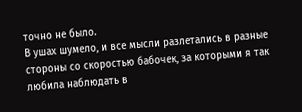точно не было.
В ушах шумело, и все мысли разлетались в разные стороны со скоростью бабочек, за которыми я так любила наблюдать в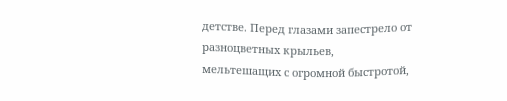детстве. Перед глазами запестрело от разноцветных крыльев, мельтешащих с огромной быстротой,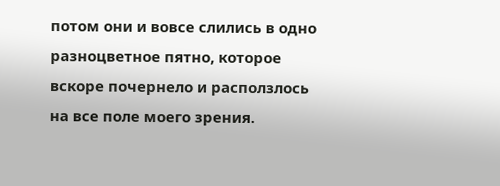потом они и вовсе слились в одно разноцветное пятно, которое вскоре почернело и расползлось на все поле моего зрения.